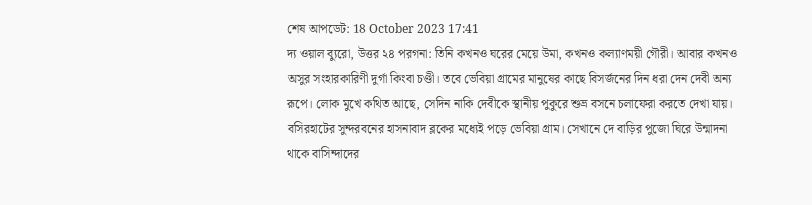শেষ আপডেট: 18 October 2023 17:41
দ্য ওয়াল ব্যুরো, উত্তর ২৪ পরগনা: তিনি কখনও ঘরের মেয়ে উমা, কখনও কল্যাণময়ী গৌরী। আবার কখনও অসুর সংহারকারিণী দুর্গা কিংবা চণ্ডী। তবে ভেবিয়া গ্রামের মানুষের কাছে বিসর্জনের দিন ধরা দেন দেবী অন্য রূপে। লোক মুখে কথিত আছে, সেদিন নাকি দেবীকে স্থানীয় পুকুরে শুভ্র বসনে চলাফেরা করতে দেখা যায়।
বসিরহাটের সুন্দরবনের হাসনাবাদ ব্লকের মধ্যেই পড়ে ভেবিয়া গ্রাম। সেখানে দে বাড়ির পুজো ঘিরে উন্মাদনা থাকে বাসিন্দাদের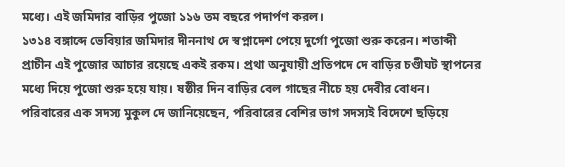মধ্যে। এই জমিদার বাড়ির পুজো ১১৬ তম বছরে পদার্পণ করল।
১৩১৪ বঙ্গাব্দে ভেবিয়ার জমিদার দীননাথ দে স্বপ্নাদেশ পেয়ে দুর্গো পুজো শুরু করেন। শতাব্দী প্রাচীন এই পুজোর আচার রয়েছে একই রকম। প্রথা অনুযায়ী প্রতিপদে দে বাড়ির চণ্ডীঘট স্থাপনের মধ্যে দিয়ে পুজো শুরু হয়ে যায়। ষষ্ঠীর দিন বাড়ির বেল গাছের নীচে হয় দেবীর বোধন।
পরিবারের এক সদস্য মুকুল দে জানিয়েছেন, পরিবারের বেশির ভাগ সদস্যই বিদেশে ছড়িয়ে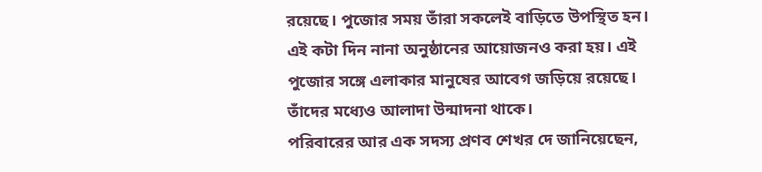রয়েছে। পুজোর সময় তাঁরা সকলেই বাড়িতে উপস্থিত হন। এই কটা দিন নানা অনুষ্ঠানের আয়োজনও করা হয়। এই পুজোর সঙ্গে এলাকার মানুষের আবেগ জড়িয়ে রয়েছে। তাঁদের মধ্যেও আলাদা উন্মাদনা থাকে।
পরিবারের আর এক সদস্য প্রণব শেখর দে জানিয়েছেন,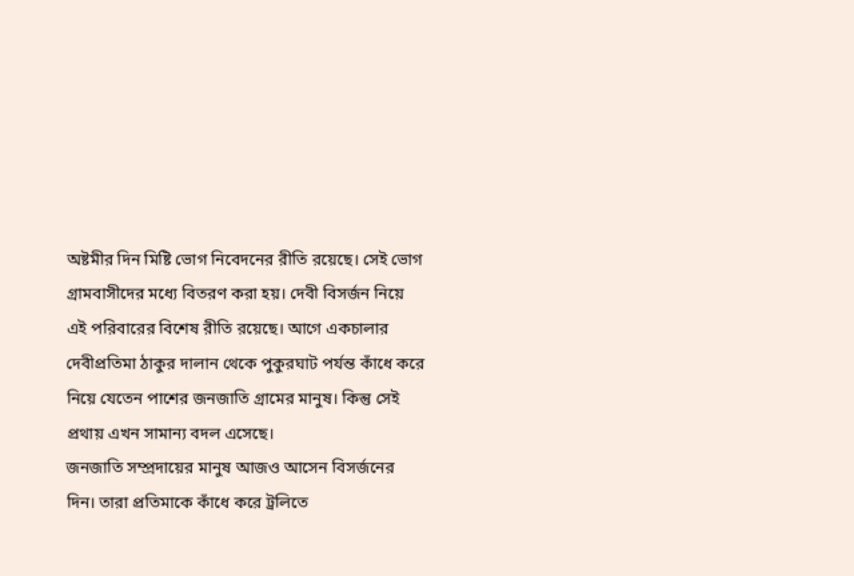অষ্টমীর দিন মিষ্টি ভোগ নিবেদনের রীতি রয়েছে। সেই ভোগ গ্রামবাসীদের মধ্যে বিতরণ করা হয়। দেবী বিসর্জন নিয়ে এই পরিবারের বিশেষ রীতি রয়েছে। আগে একচালার দেবীপ্রতিমা ঠাকুর দালান থেকে পুকুরঘাট পর্যন্ত কাঁধে করে নিয়ে যেতেন পাশের জনজাতি গ্রামের মানুষ। কিন্তু সেই প্রথায় এখন সামান্য বদল এসেছে।
জনজাতি সম্প্রদায়ের মানুষ আজও আসেন বিসর্জনের দিন। তারা প্রতিমাকে কাঁধে করে ট্রলিতে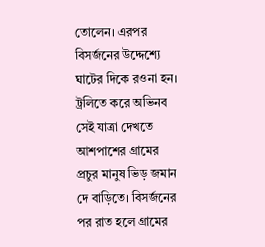তোলেন। এরপর বিসর্জনের উদ্দেশ্যে ঘাটের দিকে রওনা হন। ট্রলিতে করে অভিনব সেই যাত্রা দেখতে আশপাশের গ্রামের প্রচুর মানুষ ভিড় জমান দে বাড়িতে। বিসর্জনের পর রাত হলে গ্রামের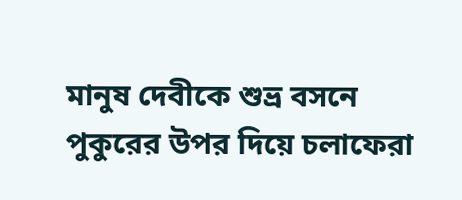মানুষ দেবীকে শুভ্র বসনে পুকুরের উপর দিয়ে চলাফেরা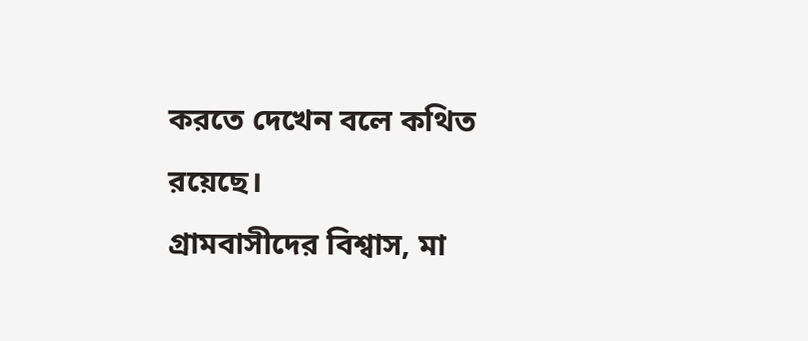করতে দেখেন বলে কথিত রয়েছে।
গ্রামবাসীদের বিশ্বাস, মা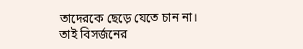তাদেরকে ছেড়ে যেতে চান না। তাই বিসর্জনের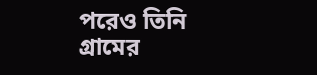পরেও তিনি গ্রামের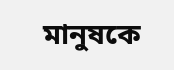মানুষকে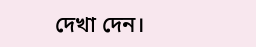দেখা দেন।